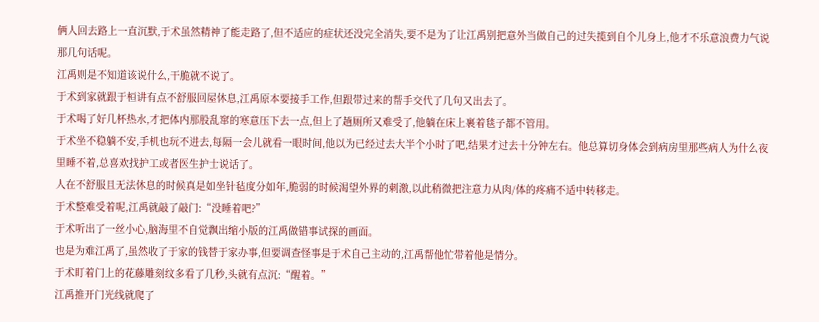俩人回去路上一直沉默,于术虽然精神了能走路了,但不适应的症状还没完全消失,要不是为了让江禹别把意外当做自己的过失揽到自个儿身上,他才不乐意浪费力气说那几句话呢。
江禹则是不知道该说什么,干脆就不说了。
于术到家就跟于桓讲有点不舒服回屋休息,江禹原本要接手工作,但跟带过来的帮手交代了几句又出去了。
于术喝了好几杯热水,才把体内那股乱窜的寒意压下去一点,但上了趟厕所又难受了,他躺在床上裹着毯子都不管用。
于术坐不稳躺不安,手机也玩不进去,每隔一会儿就看一眼时间,他以为已经过去大半个小时了吧,结果才过去十分钟左右。他总算切身体会到病房里那些病人为什么夜里睡不着,总喜欢找护工或者医生护士说话了。
人在不舒服且无法休息的时候真是如坐针毡度分如年,脆弱的时候渴望外界的刺激,以此稍微把注意力从肉/体的疼痛不适中转移走。
于术整难受着呢,江禹就敲了敲门:“没睡着吧?”
于术听出了一丝小心,脑海里不自觉飘出缩小版的江禹做错事试探的画面。
也是为难江禹了,虽然收了于家的钱替于家办事,但要调查怪事是于术自己主动的,江禹帮他忙带着他是情分。
于术盯着门上的花藤雕刻纹多看了几秒,头就有点沉:“醒着。”
江禹推开门光线就爬了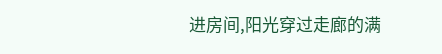进房间,阳光穿过走廊的满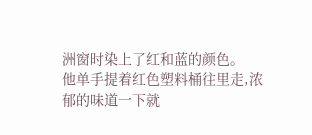洲窗时染上了红和蓝的颜色。
他单手提着红色塑料桶往里走,浓郁的味道一下就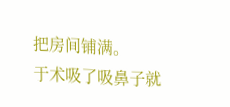把房间铺满。
于术吸了吸鼻子就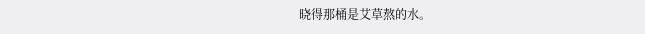晓得那桶是艾草熬的水。